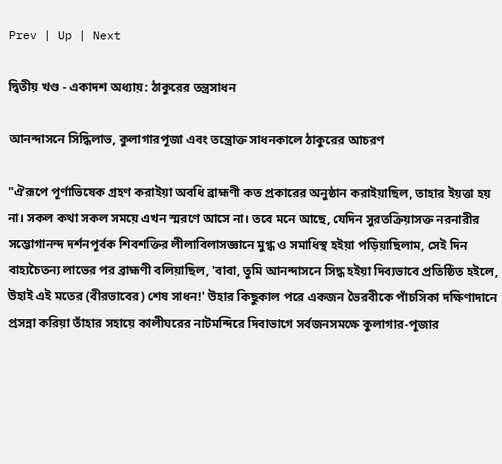Prev | Up | Next

দ্বিতীয় খণ্ড - একাদশ অধ্যায়: ঠাকুরের তন্ত্রসাধন

আনন্দাসনে সিদ্ধিলাভ, কুলাগারপূজা এবং তন্ত্রোক্ত সাধনকালে ঠাকুরের আচরণ

"ঐরূপে পূর্ণাভিষেক গ্রহণ করাইয়া অবধি ব্রাহ্মণী কত প্রকারের অনুষ্ঠান করাইয়াছিল, তাহার ইয়ত্তা হয় না। সকল কথা সকল সময়ে এখন স্মরণে আসে না। তবে মনে আছে, যেদিন সুরতক্রিয়াসক্ত নরনারীর সম্ভোগানন্দ দর্শনপূর্বক শিবশক্তির লীলাবিলাসজ্ঞানে মুগ্ধ ও সমাধিস্থ হইয়া পড়িয়াছিলাম, সেই দিন বাহ্যচৈতন্য লাভের পর ব্রাহ্মণী বলিয়াছিল, 'বাবা, তুমি আনন্দাসনে সিদ্ধ হইয়া দিব্যভাবে প্রতিষ্ঠিত হইলে, উহাই এই মতের (বীরভাবের) শেষ সাধন!' উহার কিছুকাল পরে একজন ভৈরবীকে পাঁচসিকা দক্ষিণাদানে প্রসন্না করিয়া তাঁহার সহায়ে কালীঘরের নাটমন্দিরে দিবাভাগে সর্বজনসমক্ষে কুলাগার-পূজার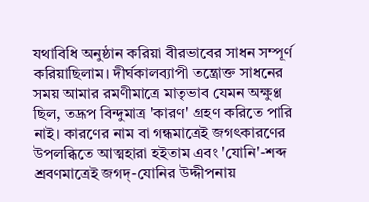যথাবিধি অনুষ্ঠান করিয়া বীরভাবের সাধন সম্পূর্ণ করিয়াছিলাম। দীর্ঘকালব্যাপী তন্ত্রোক্ত সাধনের সময় আমার রমণীমাত্রে মাতৃভাব যেমন অক্ষুণ্ণ ছিল, তদ্রূপ বিন্দুমাত্র 'কারণ' গ্রহণ করিতে পারি নাই। কারণের নাম বা গন্ধমাত্রেই জগৎকারণের উপলব্ধিতে আত্মহারা হইতাম এবং 'যোনি'-শব্দ শ্রবণমাত্রেই জগদ্-যোনির উদ্দীপনায়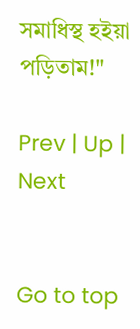সমাধিস্থ হইয়া পড়িতাম!"

Prev | Up | Next


Go to top